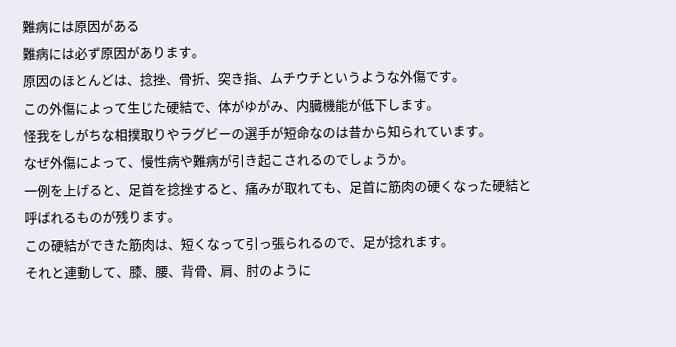難病には原因がある
難病には必ず原因があります。
原因のほとんどは、捻挫、骨折、突き指、ムチウチというような外傷です。
この外傷によって生じた硬結で、体がゆがみ、内臓機能が低下します。
怪我をしがちな相撲取りやラグビーの選手が短命なのは昔から知られています。
なぜ外傷によって、慢性病や難病が引き起こされるのでしょうか。
一例を上げると、足首を捻挫すると、痛みが取れても、足首に筋肉の硬くなった硬結と呼ばれるものが残ります。
この硬結ができた筋肉は、短くなって引っ張られるので、足が捻れます。
それと連動して、膝、腰、背骨、肩、肘のように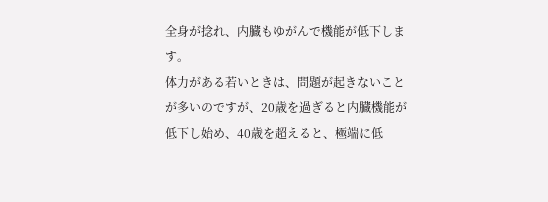全身が捻れ、内臓もゆがんで機能が低下します。
体力がある若いときは、問題が起きないことが多いのですが、20歳を過ぎると内臓機能が低下し始め、40歳を超えると、極端に低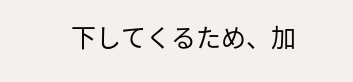下してくるため、加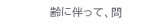齢に伴って、問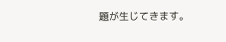題が生じてきます。